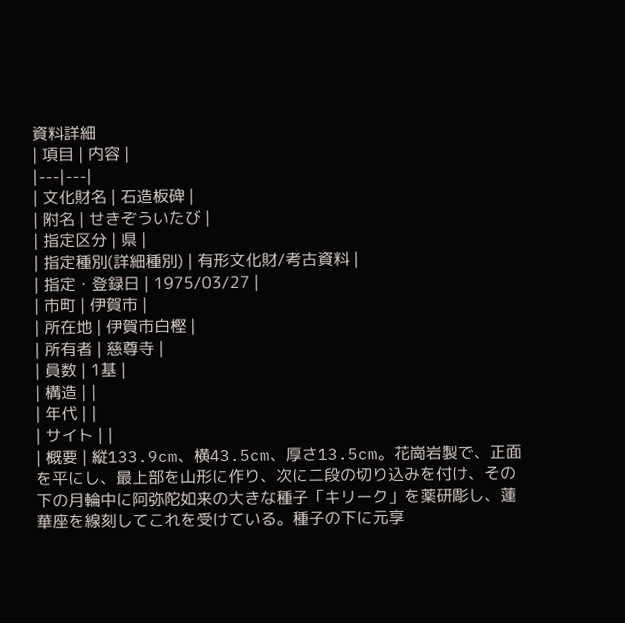資料詳細
| 項目 | 内容 |
|---|---|
| 文化財名 | 石造板碑 |
| 附名 | せきぞういたび |
| 指定区分 | 県 |
| 指定種別(詳細種別) | 有形文化財/考古資料 |
| 指定・登録日 | 1975/03/27 |
| 市町 | 伊賀市 |
| 所在地 | 伊賀市白樫 |
| 所有者 | 慈尊寺 |
| 員数 | 1基 |
| 構造 | |
| 年代 | |
| サイト | |
| 概要 | 縦133.9cm、横43.5cm、厚さ13.5cm。花崗岩製で、正面を平にし、最上部を山形に作り、次に二段の切り込みを付け、その下の月輪中に阿弥陀如来の大きな種子「キリーク」を薬研彫し、蓮華座を線刻してこれを受けている。種子の下に元享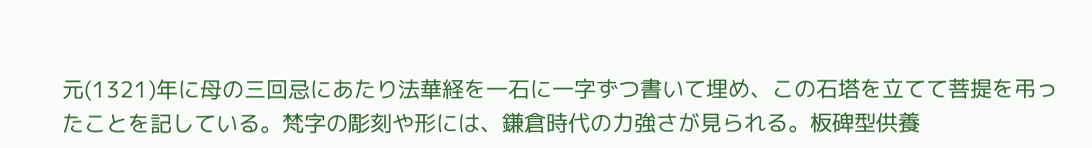元(1321)年に母の三回忌にあたり法華経を一石に一字ずつ書いて埋め、この石塔を立てて菩提を弔ったことを記している。梵字の彫刻や形には、鎌倉時代の力強さが見られる。板碑型供養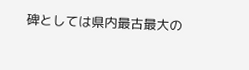碑としては県内最古最大の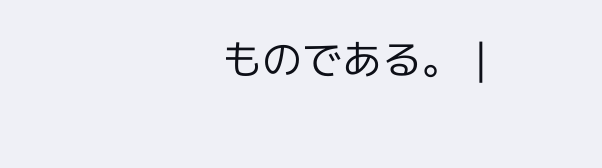ものである。 |